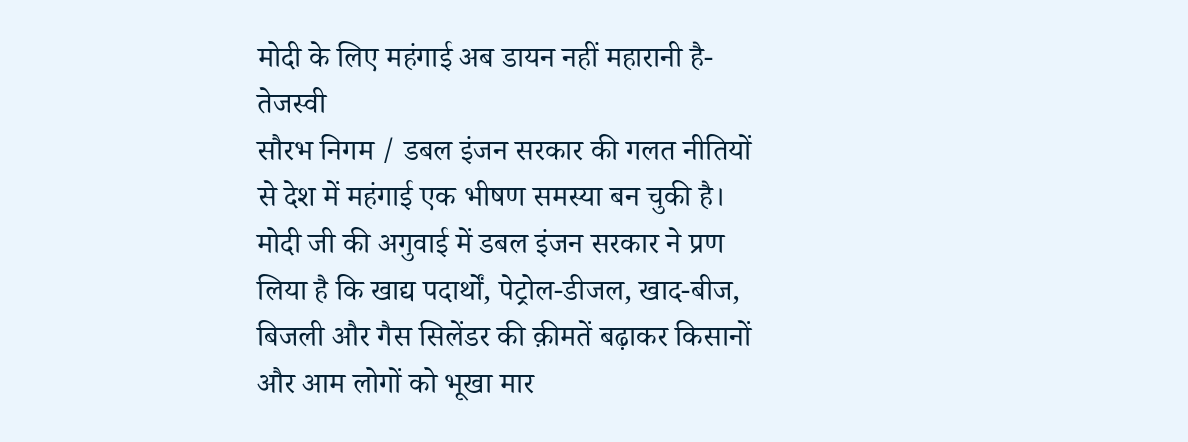मोदी के लिए महंगाई अब डायन नहीं महारानी है- तेजस्वी
सौरभ निगम / डबल इंजन सरकार की गलत नीतियों से देश में महंगाई एक भीषण समस्या बन चुकी है। मोदी जी की अगुवाई में डबल इंजन सरकार ने प्रण लिया है कि खाद्य पदार्थों, पेट्रोल-डीजल, खाद-बीज, बिजली और गैस सिलेंडर की क़ीमतें बढ़ाकर किसानों और आम लोगों को भूखा मार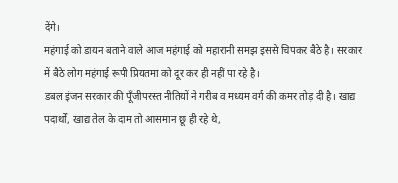देंगे।
महंगाई को डायन बताने वाले आज महंगाई को महारानी समझ इससे चिपकर बैठे है। सरकार में बैठे लोग महंगाई रूपी प्रियतमा को दूर कर ही नहीं पा रहे है।
डबल इंजन सरकार की पूँजीपरस्त नीतियों ने गरीब व मध्यम वर्ग की कमर तोड़ दी है। खाद्य पदार्थों, खाद्य तेल के दाम तो आसमान छू ही रहे थे,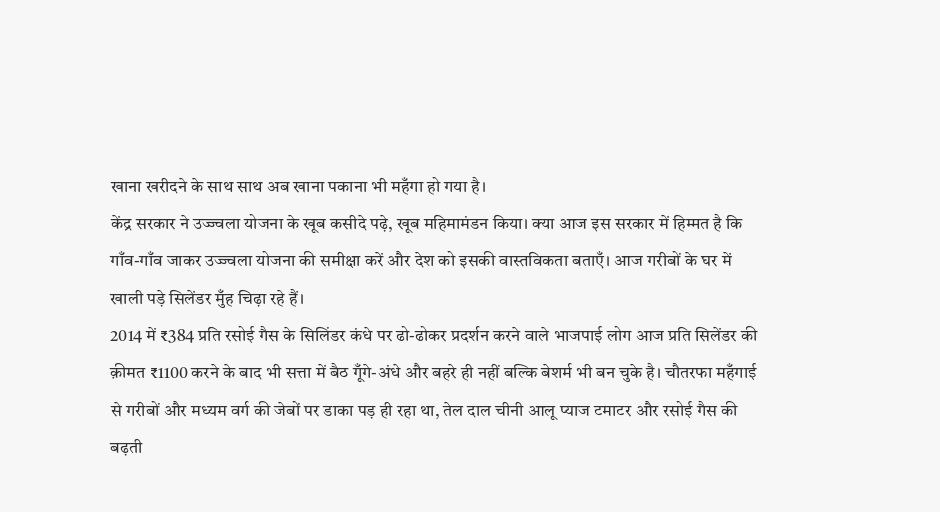खाना खरीदने के साथ साथ अब खाना पकाना भी महँगा हो गया है।
केंद्र सरकार ने उज्ज्वला योजना के खूब कसीदे पढ़े, खूब महिमामंडन किया। क्या आज इस सरकार में हिम्मत है कि गाँव-गाँव जाकर उज्ज्वला योजना की समीक्षा करें और देश को इसकी वास्तविकता बताएँ। आज गरीबों के घर में खाली पड़े सिलेंडर मुँह चिढ़ा रहे हैं।
2014 में ₹384 प्रति रसोई गैस के सिलिंडर कंधे पर ढो-ढोकर प्रदर्शन करने वाले भाजपाई लोग आज प्रति सिलेंडर की क़ीमत ₹1100 करने के बाद भी सत्ता में बैठ गूँगे-अंधे और बहरे ही नहीं बल्कि बेशर्म भी बन चुके है। चौतरफा महँगाई से गरीबों और मध्यम वर्ग की जेबों पर डाका पड़ ही रहा था, तेल दाल चीनी आलू प्याज टमाटर और रसोई गैस की बढ़ती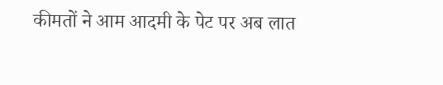कीमतों ने आम आदमी के पेट पर अब लात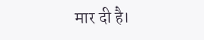मार दी है।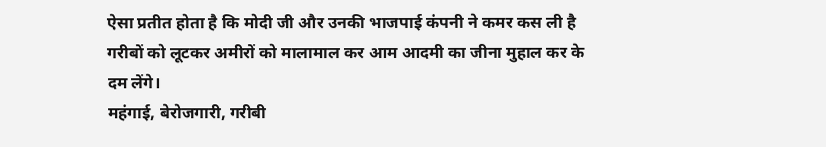ऐसा प्रतीत होता है कि मोदी जी और उनकी भाजपाई कंपनी ने कमर कस ली है गरीबों को लूटकर अमीरों को मालामाल कर आम आदमी का जीना मुहाल कर के दम लेंगे।
महंगाई, बेरोजगारी, गरीबी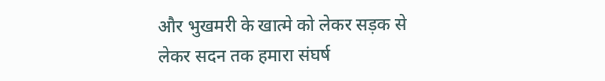और भुखमरी के खात्मे को लेकर सड़क से लेकर सदन तक हमारा संघर्ष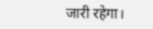जारी रहेगा।